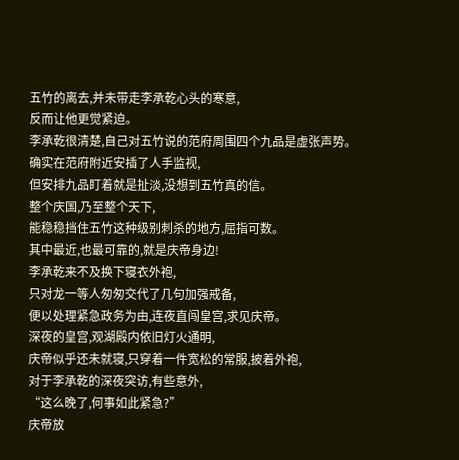五竹的离去,并未带走李承乾心头的寒意,
反而让他更觉紧迫。
李承乾很清楚,自己对五竹说的范府周围四个九品是虚张声势。
确实在范府附近安插了人手监视,
但安排九品盯着就是扯淡,没想到五竹真的信。
整个庆国,乃至整个天下,
能稳稳挡住五竹这种级别刺杀的地方,屈指可数。
其中最近,也最可靠的,就是庆帝身边!
李承乾来不及换下寝衣外袍,
只对龙一等人匆匆交代了几句加强戒备,
便以处理紧急政务为由,连夜直闯皇宫,求见庆帝。
深夜的皇宫,观湖殿内依旧灯火通明,
庆帝似乎还未就寝,只穿着一件宽松的常服,披着外袍,
对于李承乾的深夜突访,有些意外,
“这么晚了,何事如此紧急?”
庆帝放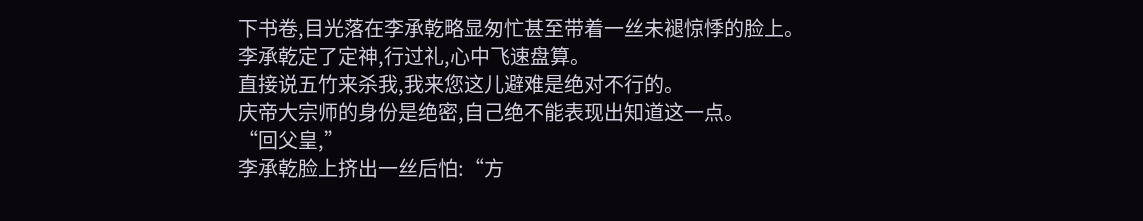下书卷,目光落在李承乾略显匆忙甚至带着一丝未褪惊悸的脸上。
李承乾定了定神,行过礼,心中飞速盘算。
直接说五竹来杀我,我来您这儿避难是绝对不行的。
庆帝大宗师的身份是绝密,自己绝不能表现出知道这一点。
“回父皇,”
李承乾脸上挤出一丝后怕:“方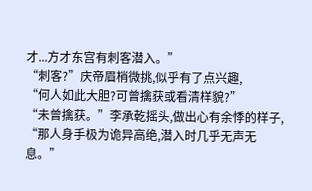才...方才东宫有刺客潜入。”
“刺客?”庆帝眉梢微挑,似乎有了点兴趣,
“何人如此大胆?可曾擒获或看清样貌?”
“未曾擒获。”李承乾摇头,做出心有余悸的样子,
“那人身手极为诡异高绝,潜入时几乎无声无息。”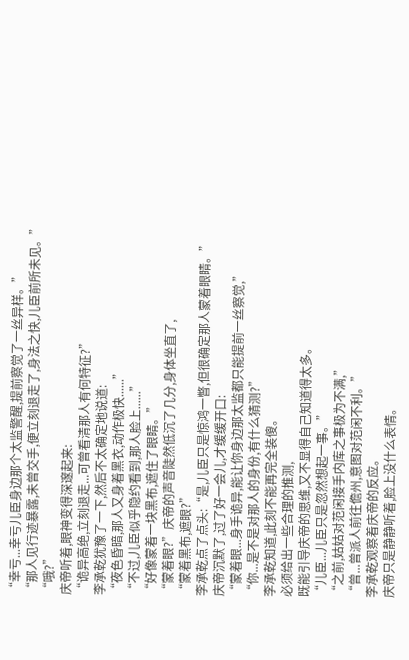“幸亏...幸亏儿臣身边那个太监警醒,提前察觉了一丝异样。”
“那人见行迹暴露,未曾交手,便立刻退走了,身法之快,儿臣前所未见。”
“哦?”
庆帝听着,眼神变得深邃起来:
“诡异高绝,立刻退走...可曾看清那人有何特征?”
李承乾犹豫了一下,然后不太确定地说道:
“夜色昏暗,那人又身着黑衣,动作极快......”
“不过,儿臣似乎隐约看到,那人脸上......”
“好像蒙着一块黑布,遮住了眼睛。”
“蒙着眼?”庆帝的声音陡然低沉了几分,身体坐直了,
“蒙着黑布,遮眼?”
李承乾点了点头:“是,儿臣只是惊鸿一瞥,但很确定那人蒙着眼睛。”
庆帝沉默了,过了好一会儿,才缓缓开口:
“蒙着眼...身手诡异,能让你身边那太监都只能提前一丝察觉,”
“你...是不是对那人的身份,有什么猜测?”
李承乾知道,此刻不能再完全装傻。
必须给出一些合理的推测,
既能引导庆帝的思维,又不显得自己知道得太多。
“儿臣...儿臣只是忽然想起一事。”
“之前,姑姑对范闲接手内库之事极为不满,”
“曾...曾派人前往儋州,意图对范闲不利。”
李承乾观察着庆帝的反应。
庆帝只是静静听着,脸上没什么表情。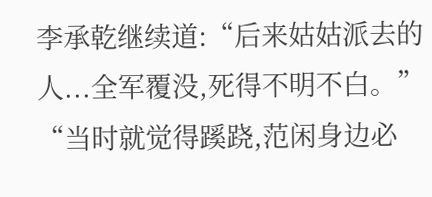李承乾继续道:“后来姑姑派去的人...全军覆没,死得不明不白。”
“当时就觉得蹊跷,范闲身边必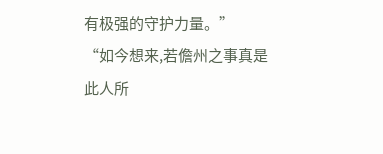有极强的守护力量。”
“如今想来,若儋州之事真是此人所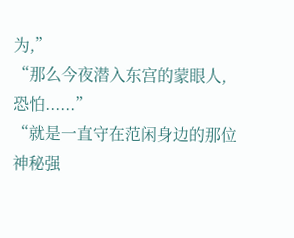为,”
“那么今夜潜入东宫的蒙眼人,恐怕......”
“就是一直守在范闲身边的那位神秘强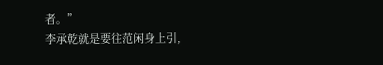者。”
李承乾就是要往范闲身上引,